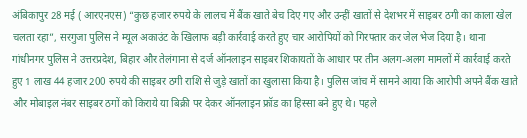अंबिकापुर 28 मई ( आरएनएस) “कुछ हजार रुपये के लालच में बैंक खाते बेच दिए गए और उन्हीं खातों से देशभर में साइबर ठगी का काला खेल चलता रहा”, सरगुजा पुलिस ने म्यूल अकाउंट के खिलाफ बड़ी कार्रवाई करते हुए चार आरोपियों को गिरफ्तार कर जेल भेज दिया है। थाना गांधीनगर पुलिस ने उत्तरप्रदेश, बिहार और तेलंगाना से दर्ज ऑनलाइन साइबर शिकायतों के आधार पर तीन अलग-अलग मामलों में कार्रवाई करते हुए 1 लाख 44 हजार 200 रुपये की साइबर ठगी राशि से जुड़े खातों का खुलासा किया है। पुलिस जांच में सामने आया कि आरोपी अपने बैंक खाते और मोबाइल नंबर साइबर ठगों को किराये या बिक्री पर देकर ऑनलाइन फ्रॉड का हिस्सा बने हुए थे। पहले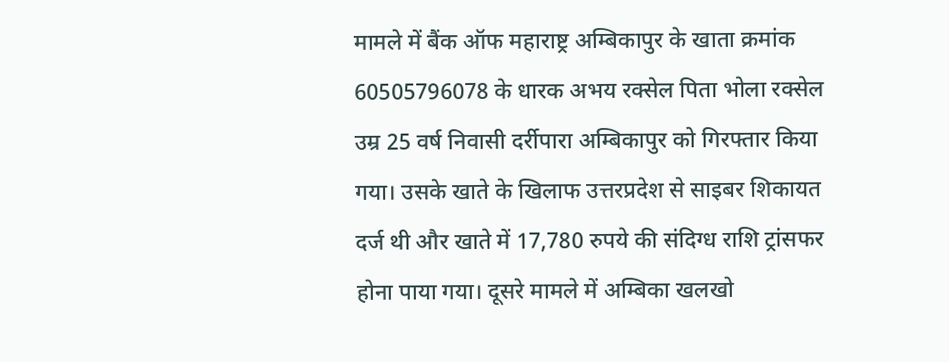मामले में बैंक ऑफ महाराष्ट्र अम्बिकापुर के खाता क्रमांक 60505796078 के धारक अभय रक्सेल पिता भोला रक्सेल उम्र 25 वर्ष निवासी दर्रीपारा अम्बिकापुर को गिरफ्तार किया गया। उसके खाते के खिलाफ उत्तरप्रदेश से साइबर शिकायत दर्ज थी और खाते में 17,780 रुपये की संदिग्ध राशि ट्रांसफर होना पाया गया। दूसरे मामले में अम्बिका खलखो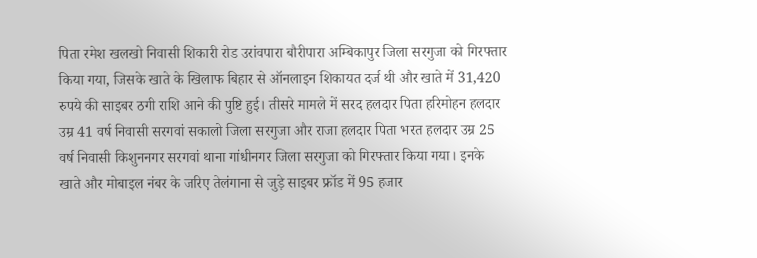पिता रमेश खलखो निवासी शिकारी रोड उरांवपारा बौरीपारा अम्बिकापुर जिला सरगुजा को गिरफ्तार किया गया, जिसके खाते के खिलाफ बिहार से ऑनलाइन शिकायत दर्ज थी और खाते में 31,420 रुपये की साइबर ठगी राशि आने की पुष्टि हुई। तीसरे मामले में सरद हलदार पिता हरिमोहन हलदार उम्र 41 वर्ष निवासी सरगवां सकालो जिला सरगुजा और राजा हलदार पिता भरत हलदार उम्र 25 वर्ष निवासी किशुननगर सरगवां थाना गांधीनगर जिला सरगुजा को गिरफ्तार किया गया। इनके खाते और मोबाइल नंबर के जरिए तेलंगाना से जुड़े साइबर फ्रॉड में 95 हजार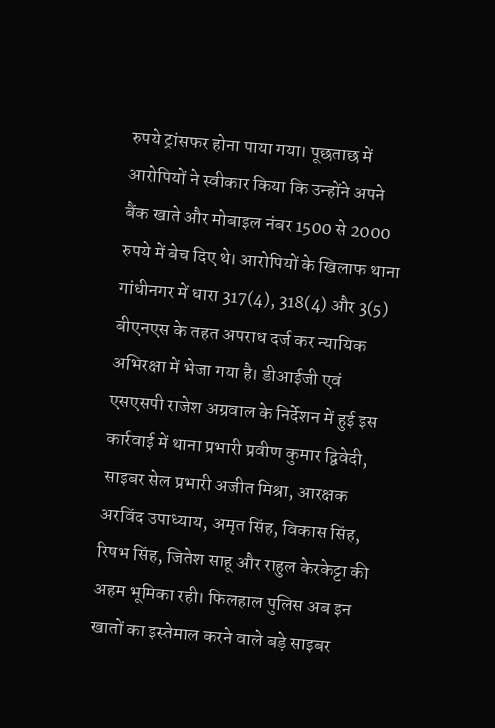रुपये ट्रांसफर होना पाया गया। पूछताछ में आरोपियों ने स्वीकार किया कि उन्होंने अपने बैंक खाते और मोबाइल नंबर 1500 से 2000 रुपये में बेच दिए थे। आरोपियों के खिलाफ थाना गांधीनगर में धारा 317(4), 318(4) और 3(5) बीएनएस के तहत अपराध दर्ज कर न्यायिक अभिरक्षा में भेजा गया है। डीआईजी एवं एसएसपी राजेश अग्रवाल के निर्देशन में हुई इस कार्रवाई में थाना प्रभारी प्रवीण कुमार द्विवेदी, साइबर सेल प्रभारी अजीत मिश्रा, आरक्षक अरविंद उपाध्याय, अमृत सिंह, विकास सिंह, रिषभ सिंह, जितेश साहू और राहुल केरकेट्टा की अहम भूमिका रही। फिलहाल पुलिस अब इन खातों का इस्तेमाल करने वाले बड़े साइबर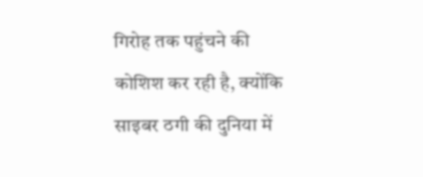गिरोह तक पहुंचने की कोशिश कर रही है, क्योंकि साइबर ठगी की दुनिया में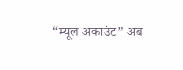“म्यूल अकाउंट” अब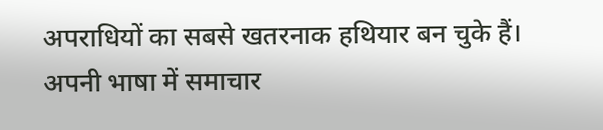अपराधियों का सबसे खतरनाक हथियार बन चुके हैं।
अपनी भाषा में समाचार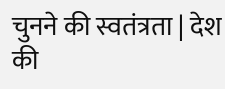चुनने की स्वतंत्रता | देश की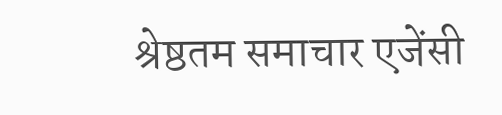श्रेष्ठतम समाचार एजेंसी